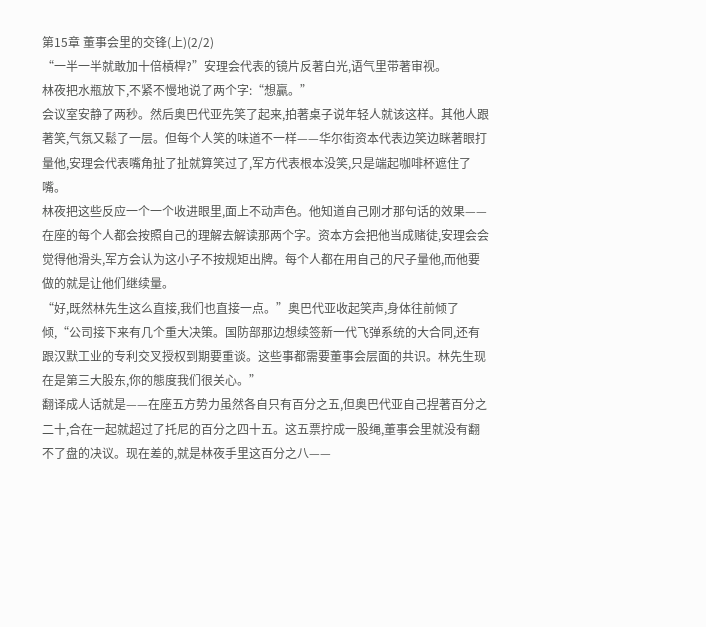第15章 董事会里的交锋(上)(2/2)
“一半一半就敢加十倍槓桿?”安理会代表的镜片反著白光,语气里带著审视。
林夜把水瓶放下,不紧不慢地说了两个字:“想贏。”
会议室安静了两秒。然后奥巴代亚先笑了起来,拍著桌子说年轻人就该这样。其他人跟著笑,气氛又鬆了一层。但每个人笑的味道不一样——华尔街资本代表边笑边眯著眼打量他,安理会代表嘴角扯了扯就算笑过了,军方代表根本没笑,只是端起咖啡杯遮住了嘴。
林夜把这些反应一个一个收进眼里,面上不动声色。他知道自己刚才那句话的效果——在座的每个人都会按照自己的理解去解读那两个字。资本方会把他当成赌徒,安理会会觉得他滑头,军方会认为这小子不按规矩出牌。每个人都在用自己的尺子量他,而他要做的就是让他们继续量。
“好,既然林先生这么直接,我们也直接一点。”奥巴代亚收起笑声,身体往前倾了倾,“公司接下来有几个重大决策。国防部那边想续签新一代飞弹系统的大合同,还有跟汉默工业的专利交叉授权到期要重谈。这些事都需要董事会层面的共识。林先生现在是第三大股东,你的態度我们很关心。”
翻译成人话就是——在座五方势力虽然各自只有百分之五,但奥巴代亚自己捏著百分之二十,合在一起就超过了托尼的百分之四十五。这五票拧成一股绳,董事会里就没有翻不了盘的决议。现在差的,就是林夜手里这百分之八——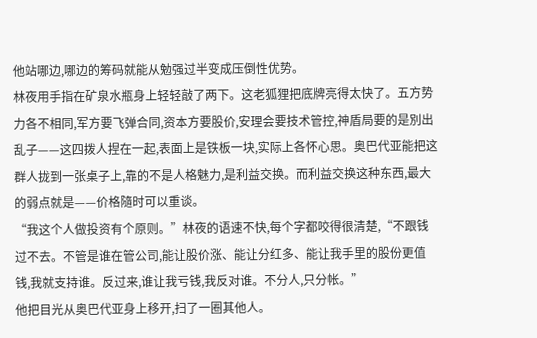他站哪边,哪边的筹码就能从勉强过半变成压倒性优势。
林夜用手指在矿泉水瓶身上轻轻敲了两下。这老狐狸把底牌亮得太快了。五方势力各不相同,军方要飞弹合同,资本方要股价,安理会要技术管控,神盾局要的是別出乱子——这四拨人捏在一起,表面上是铁板一块,实际上各怀心思。奥巴代亚能把这群人拢到一张桌子上,靠的不是人格魅力,是利益交换。而利益交换这种东西,最大的弱点就是——价格隨时可以重谈。
“我这个人做投资有个原则。”林夜的语速不快,每个字都咬得很清楚,“不跟钱过不去。不管是谁在管公司,能让股价涨、能让分红多、能让我手里的股份更值钱,我就支持谁。反过来,谁让我亏钱,我反对谁。不分人,只分帐。”
他把目光从奥巴代亚身上移开,扫了一圈其他人。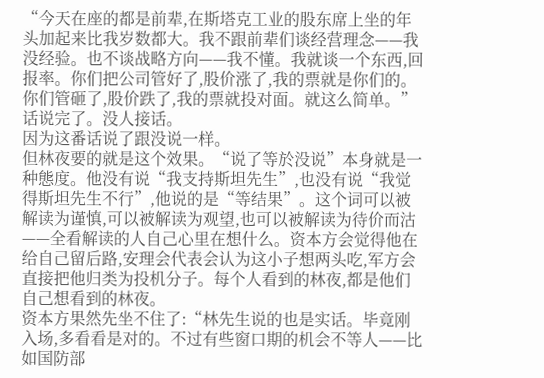“今天在座的都是前辈,在斯塔克工业的股东席上坐的年头加起来比我岁数都大。我不跟前辈们谈经营理念——我没经验。也不谈战略方向——我不懂。我就谈一个东西,回报率。你们把公司管好了,股价涨了,我的票就是你们的。你们管砸了,股价跌了,我的票就投对面。就这么简单。”
话说完了。没人接话。
因为这番话说了跟没说一样。
但林夜要的就是这个效果。“说了等於没说”本身就是一种態度。他没有说“我支持斯坦先生”,也没有说“我觉得斯坦先生不行”,他说的是“等结果”。这个词可以被解读为谨慎,可以被解读为观望,也可以被解读为待价而沽——全看解读的人自己心里在想什么。资本方会觉得他在给自己留后路,安理会代表会认为这小子想两头吃,军方会直接把他归类为投机分子。每个人看到的林夜,都是他们自己想看到的林夜。
资本方果然先坐不住了:“林先生说的也是实话。毕竟刚入场,多看看是对的。不过有些窗口期的机会不等人——比如国防部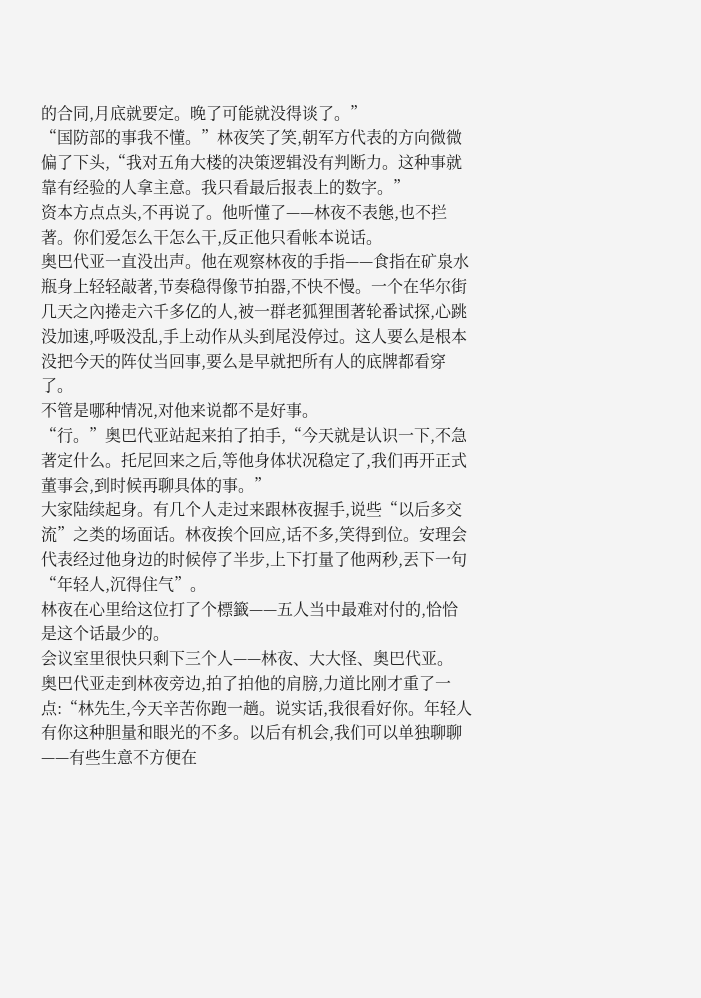的合同,月底就要定。晚了可能就没得谈了。”
“国防部的事我不懂。”林夜笑了笑,朝军方代表的方向微微偏了下头,“我对五角大楼的决策逻辑没有判断力。这种事就靠有经验的人拿主意。我只看最后报表上的数字。”
资本方点点头,不再说了。他听懂了——林夜不表態,也不拦著。你们爱怎么干怎么干,反正他只看帐本说话。
奥巴代亚一直没出声。他在观察林夜的手指——食指在矿泉水瓶身上轻轻敲著,节奏稳得像节拍器,不快不慢。一个在华尔街几天之內捲走六千多亿的人,被一群老狐狸围著轮番试探,心跳没加速,呼吸没乱,手上动作从头到尾没停过。这人要么是根本没把今天的阵仗当回事,要么是早就把所有人的底牌都看穿了。
不管是哪种情况,对他来说都不是好事。
“行。”奥巴代亚站起来拍了拍手,“今天就是认识一下,不急著定什么。托尼回来之后,等他身体状况稳定了,我们再开正式董事会,到时候再聊具体的事。”
大家陆续起身。有几个人走过来跟林夜握手,说些“以后多交流”之类的场面话。林夜挨个回应,话不多,笑得到位。安理会代表经过他身边的时候停了半步,上下打量了他两秒,丟下一句“年轻人,沉得住气”。
林夜在心里给这位打了个標籤——五人当中最难对付的,恰恰是这个话最少的。
会议室里很快只剩下三个人——林夜、大大怪、奥巴代亚。
奥巴代亚走到林夜旁边,拍了拍他的肩膀,力道比刚才重了一点:“林先生,今天辛苦你跑一趟。说实话,我很看好你。年轻人有你这种胆量和眼光的不多。以后有机会,我们可以单独聊聊——有些生意不方便在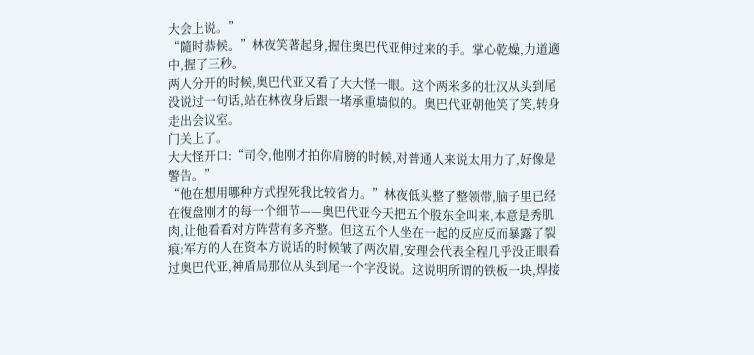大会上说。”
“隨时恭候。”林夜笑著起身,握住奥巴代亚伸过来的手。掌心乾燥,力道適中,握了三秒。
两人分开的时候,奥巴代亚又看了大大怪一眼。这个两米多的壮汉从头到尾没说过一句话,站在林夜身后跟一堵承重墙似的。奥巴代亚朝他笑了笑,转身走出会议室。
门关上了。
大大怪开口:“司令,他刚才拍你肩膀的时候,对普通人来说太用力了,好像是警告。”
“他在想用哪种方式捏死我比较省力。”林夜低头整了整领带,脑子里已经在復盘刚才的每一个细节——奥巴代亚今天把五个股东全叫来,本意是秀肌肉,让他看看对方阵营有多齐整。但这五个人坐在一起的反应反而暴露了裂痕:军方的人在资本方说话的时候皱了两次眉,安理会代表全程几乎没正眼看过奥巴代亚,神盾局那位从头到尾一个字没说。这说明所谓的铁板一块,焊接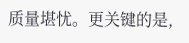质量堪忧。更关键的是,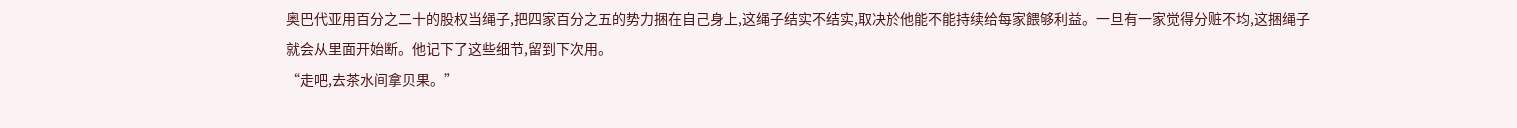奥巴代亚用百分之二十的股权当绳子,把四家百分之五的势力捆在自己身上,这绳子结实不结实,取决於他能不能持续给每家餵够利益。一旦有一家觉得分赃不均,这捆绳子就会从里面开始断。他记下了这些细节,留到下次用。
“走吧,去茶水间拿贝果。”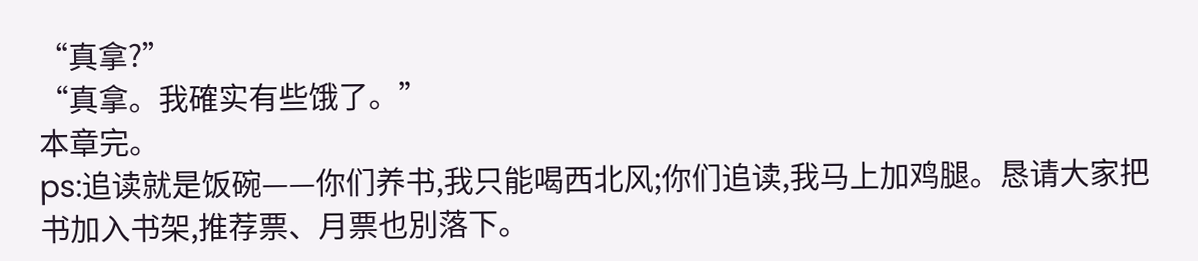“真拿?”
“真拿。我確实有些饿了。”
本章完。
ps:追读就是饭碗——你们养书,我只能喝西北风;你们追读,我马上加鸡腿。恳请大家把书加入书架,推荐票、月票也別落下。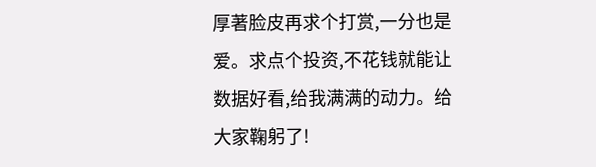厚著脸皮再求个打赏,一分也是爱。求点个投资,不花钱就能让数据好看,给我满满的动力。给大家鞠躬了!